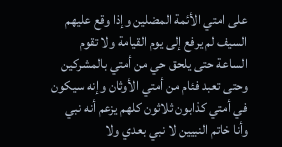على امتي الأئمة المضلين وإذا وقع عليهم السيف لم يرفع إلى يوم القيامة ولا تقوم الساعة حتى يلحق حي من أمتي بالمشركين وحتى تعبد فئام من أمتي الأوثان وإنه سيكون في أمتي كذابون ثلاثون كلهم يزعم أنه نبي وأنا خاتم النبيين لا نبي بعدي ولا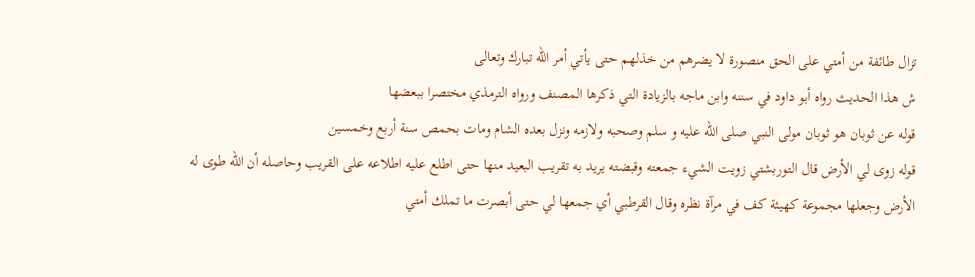تزال طائفة من أمتي على الحق منصورة لا يضرهم من خذلهم حتى يأتي أمر الله تبارك وتعالى
ش هذا الحديث رواه أبو داود في سننه وابن ماجه بالزيادة التي ذكرها المصنف ورواه الترمذي مختصرا ببعضها
قوله عن ثوبان هو ثوبان مولى النبي صلى الله عليه و سلم وصحبه ولازمه ونزل بعده الشام ومات بحمص سنة أربع وخمسين
قوله زوى لي الأرض قال التوربشتي زويت الشيء جمعته وقبضته يريد به تقريب البعيد منها حتى اطلع عليه اطلاعه على القريب وحاصله أن الله طوى له الأرض وجعلها مجموعة كهيئة كف في مرآة نظره وقال القرطبي أي جمعها لي حتى أبصرت ما تملك أمتي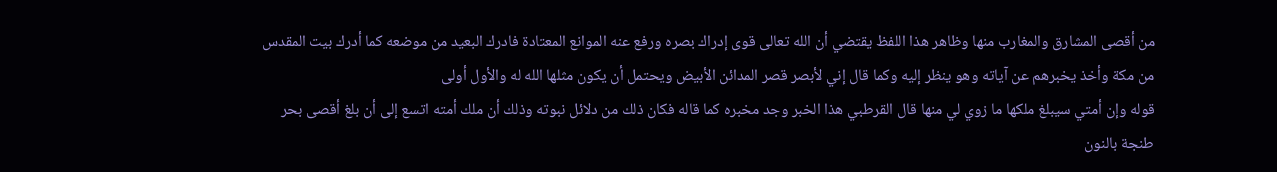من أقصى المشارق والمغارب منها وظاهر هذا اللفظ يقتضي أن الله تعالى قوى إدراك بصره ورفع عنه الموانع المعتادة فادرك البعيد من موضعه كما أدرك بيت المقدس من مكة وأخذ يخبرهم عن آياته وهو ينظر إليه وكما قال إني لأبصر قصر المدائن الأبيض ويحتمل أن يكون مثلها الله له والأول أولى
قوله وإن أمتي سيبلغ ملكها ما زوي لي منها قال القرطبي هذا الخبر وجد مخبره كما قاله فكان ذلك من دلائل نبوته وذلك أن ملك أمته اتسع إلى أن بلغ أقصى بحر طنجة بالنون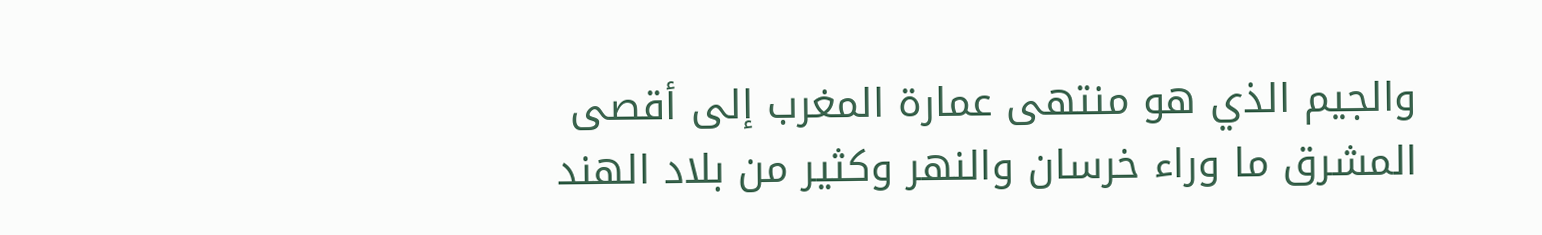والجيم الذي هو منتهى عمارة المغرب إلى أقصى المشرق ما وراء خرسان والنهر وكثير من بلاد الهند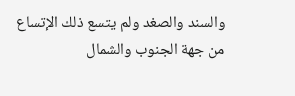والسند والصغد ولم يتسع ذلك الإتساع من جهة الجنوب والشمال